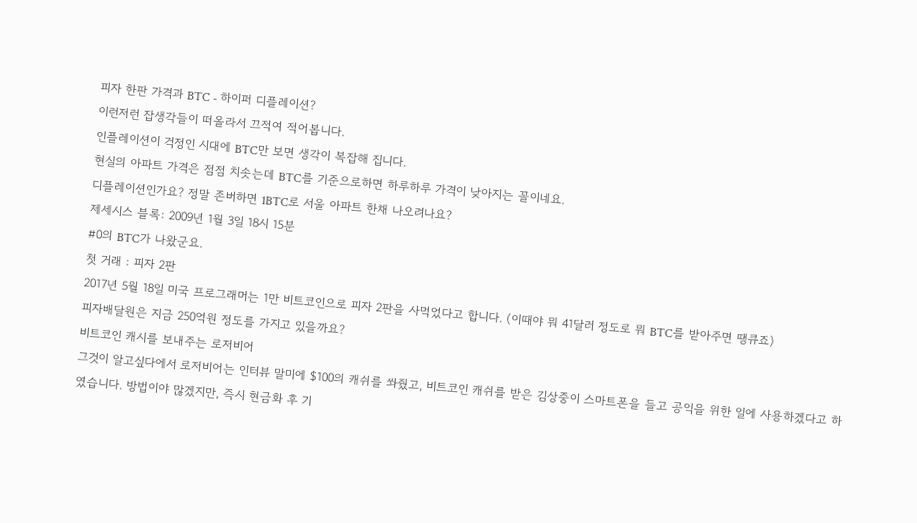피자 한판 가격과 BTC - 하이퍼 디플레이션?
이런저런 잡생각들이 떠올라서 끄적여 적어봅니다.
인플레이션이 걱정인 시대에 BTC만 보면 생각이 복잡해 집니다.
현실의 아파트 가격은 점점 치솟는데 BTC를 기준으로하면 하루하루 가격이 낮아지는 꼴이네요.
디플레이션인가요? 정말 존버하면 1BTC로 서울 아파트 한채 나오려나요?
제세시스 블록: 2009년 1월 3일 18시 15분
#0의 BTC가 나왔군요.
첫 거래 : 피자 2판
2017년 5월 18일 미국 프로그래머는 1만 비트코인으로 피자 2판을 사먹었다고 합니다. (이때야 뭐 41달러 정도로 뭐 BTC를 받아주면 땡큐죠)
피자배달원은 지금 250억원 정도를 가지고 있을까요?
비트코인 캐시를 보내주는 로저비어
그것이 알고싶다에서 로저비어는 인터뷰 말미에 $100의 캐쉬를 쏴줬고, 비트코인 캐쉬를 받은 김상중이 스마트폰을 들고 공익을 위한 일에 사용하겠다고 하였습니다. 방법이야 많겠지만, 즉시 현금화 후 기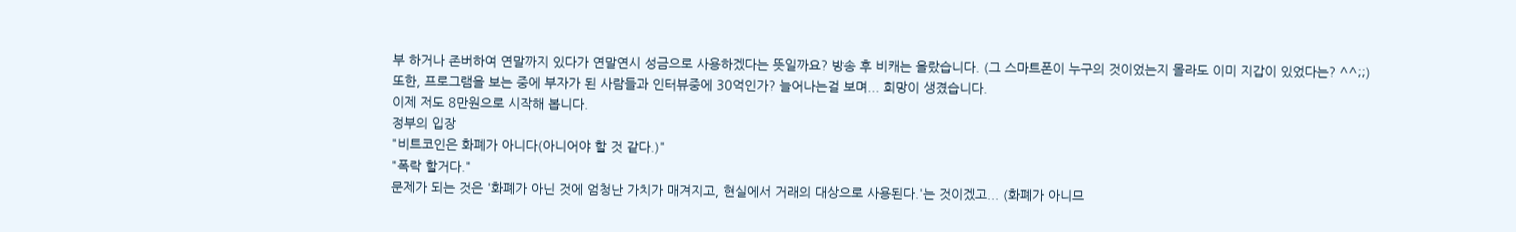부 하거나 존버하여 연말까지 있다가 연말연시 성금으로 사용하겠다는 뜻일까요? 방송 후 비캐는 올랐습니다. (그 스마트폰이 누구의 것이었는지 몰라도 이미 지갑이 있었다는? ^^;;)
또한, 프로그램을 보는 중에 부자가 된 사람들과 인터뷰중에 30억인가? 늘어나는걸 보며... 희망이 생겼습니다.
이제 저도 8만원으로 시작해 봅니다.
정부의 입장
"비트코인은 화폐가 아니다(아니어야 할 것 같다.)"
"폭락 할거다."
문제가 되는 것은 '화폐가 아닌 것에 엄청난 가치가 매겨지고, 현실에서 거래의 대상으로 사용된다.'는 것이겠고... (화폐가 아니므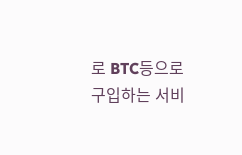로 BTC등으로 구입하는 서비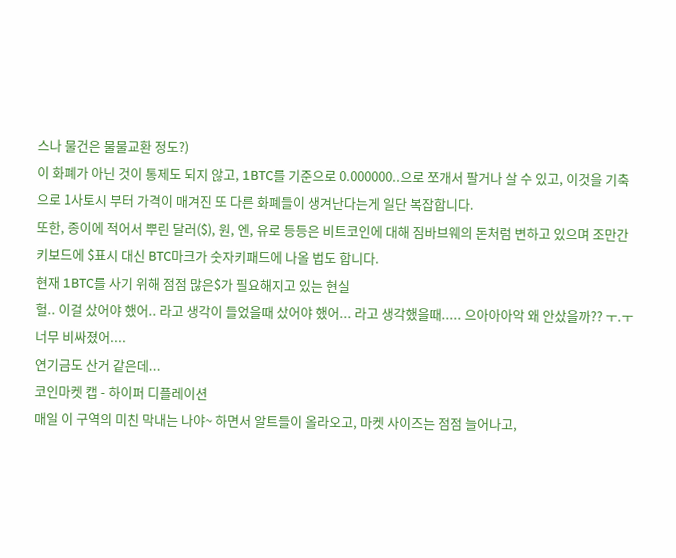스나 물건은 물물교환 정도?)
이 화폐가 아닌 것이 통제도 되지 않고, 1BTC를 기준으로 0.000000..으로 쪼개서 팔거나 살 수 있고, 이것을 기축으로 1사토시 부터 가격이 매겨진 또 다른 화폐들이 생겨난다는게 일단 복잡합니다.
또한, 종이에 적어서 뿌린 달러($), 원, 엔, 유로 등등은 비트코인에 대해 짐바브웨의 돈처럼 변하고 있으며 조만간 키보드에 $표시 대신 BTC마크가 숫자키패드에 나올 법도 합니다.
현재 1BTC를 사기 위해 점점 많은$가 필요해지고 있는 현실
헐.. 이걸 샀어야 했어.. 라고 생각이 들었을때 샀어야 했어... 라고 생각했을때..... 으아아아악 왜 안샀을까?? ㅜ.ㅜ 너무 비싸졌어....
연기금도 산거 같은데...
코인마켓 캡 - 하이퍼 디플레이션
매일 이 구역의 미친 막내는 나야~ 하면서 알트들이 올라오고, 마켓 사이즈는 점점 늘어나고,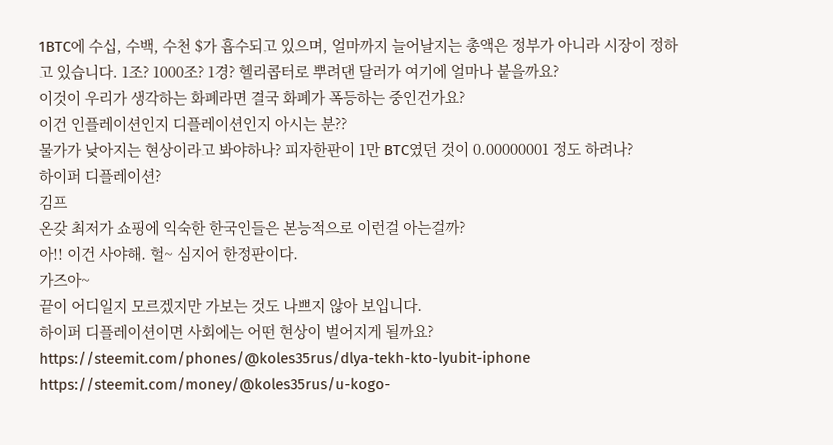1BTC에 수십, 수백, 수천 $가 흡수되고 있으며, 얼마까지 늘어날지는 총액은 정부가 아니라 시장이 정하고 있습니다. 1조? 1000조? 1경? 헬리콥터로 뿌려댄 달러가 여기에 얼마나 붙을까요?
이것이 우리가 생각하는 화폐라면 결국 화폐가 폭등하는 중인건가요?
이건 인플레이션인지 디플레이션인지 아시는 분??
물가가 낮아지는 현상이라고 봐야하나? 피자한판이 1만 BTC였던 것이 0.00000001 정도 하려나?
하이퍼 디플레이션?
김프
온갖 최저가 쇼핑에 익숙한 한국인들은 본능적으로 이런걸 아는걸까?
아!! 이건 사야해. 헐~ 심지어 한정판이다.
가즈아~
끝이 어디일지 모르겠지만 가보는 것도 나쁘지 않아 보입니다.
하이퍼 디플레이션이면 사회에는 어떤 현상이 벌어지게 될까요?
https://steemit.com/phones/@koles35rus/dlya-tekh-kto-lyubit-iphone
https://steemit.com/money/@koles35rus/u-kogo-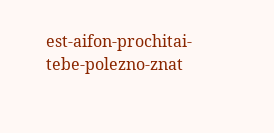est-aifon-prochitai-tebe-polezno-znat